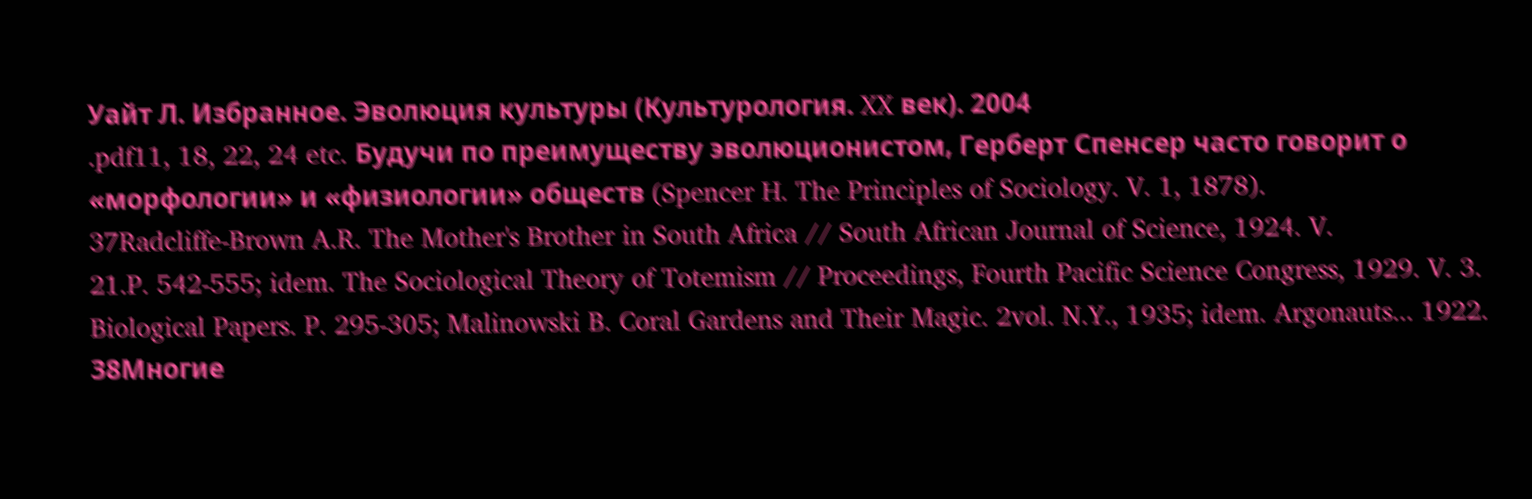Уайт Л. Избранное. Эволюция культуры (Культурология. XX век). 2004
.pdf11, 18, 22, 24 etc. Будучи по преимуществу эволюционистом, Герберт Спенсер часто говорит о
«морфологии» и «физиологии» обществ (Spencer H. The Principles of Sociology. V. 1, 1878).
37Radcliffe-Brown A.R. The Mother's Brother in South Africa // South African Journal of Science, 1924. V.
21.P. 542-555; idem. The Sociological Theory of Totemism // Proceedings, Fourth Pacific Science Congress, 1929. V. 3. Biological Papers. P. 295-305; Malinowski B. Coral Gardens and Their Magic. 2vol. N.Y., 1935; idem. Argonauts... 1922.
38Многие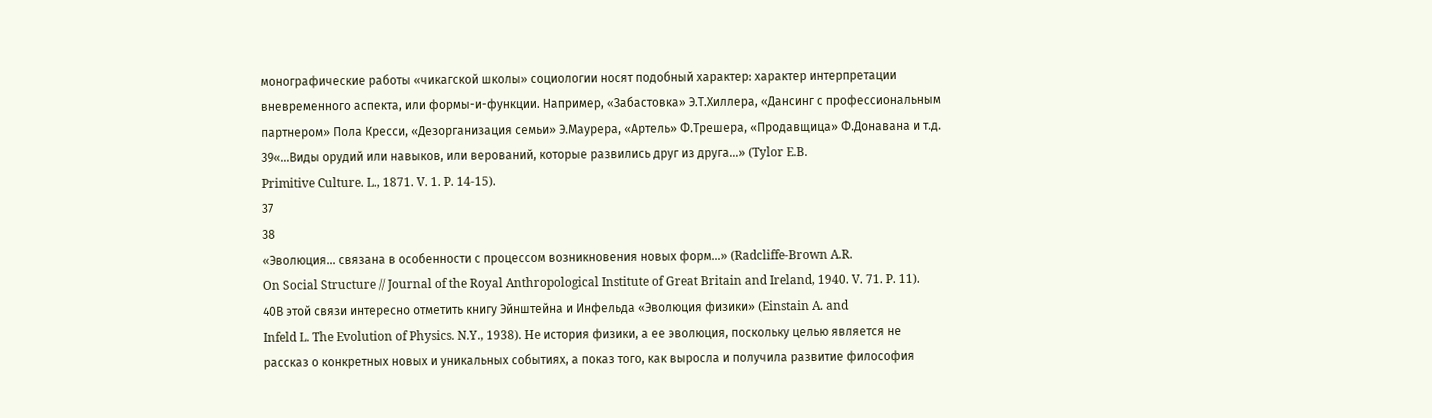монографические работы «чикагской школы» социологии носят подобный характер: характер интерпретации вневременного аспекта, или формы-и-функции. Например, «Забастовка» Э.Т.Хиллера, «Дансинг с профессиональным партнером» Пола Кресси, «Дезорганизация семьи» Э.Маурера, «Артель» Ф.Трешера, «Продавщица» Ф.Донавана и т.д.
39«...Виды орудий или навыков, или верований, которые развились друг из друга...» (Tylor E.B.
Primitive Culture. L., 1871. V. 1. P. 14-15).
37
38
«Эволюция... связана в особенности с процессом возникновения новых форм...» (Radcliffe-Brown A.R.
On Social Structure // Journal of the Royal Anthropological Institute of Great Britain and Ireland, 1940. V. 71. P. 11).
40В этой связи интересно отметить книгу Эйнштейна и Инфельда «Эволюция физики» (Einstain A. and
Infeld L. The Evolution of Physics. N.Y., 1938). He история физики, а ее эволюция, поскольку целью является не рассказ о конкретных новых и уникальных событиях, а показ того, как выросла и получила развитие философия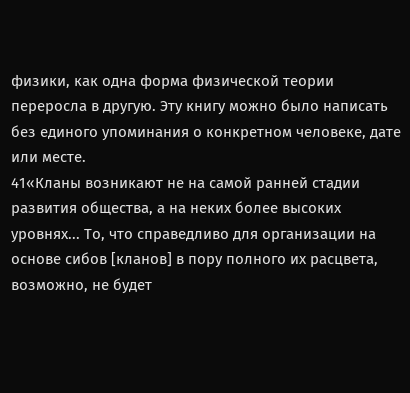физики, как одна форма физической теории переросла в другую. Эту книгу можно было написать без единого упоминания о конкретном человеке, дате или месте.
41«Кланы возникают не на самой ранней стадии развития общества, а на неких более высоких
уровнях... То, что справедливо для организации на основе сибов [кланов] в пору полного их расцвета, возможно, не будет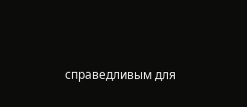справедливым для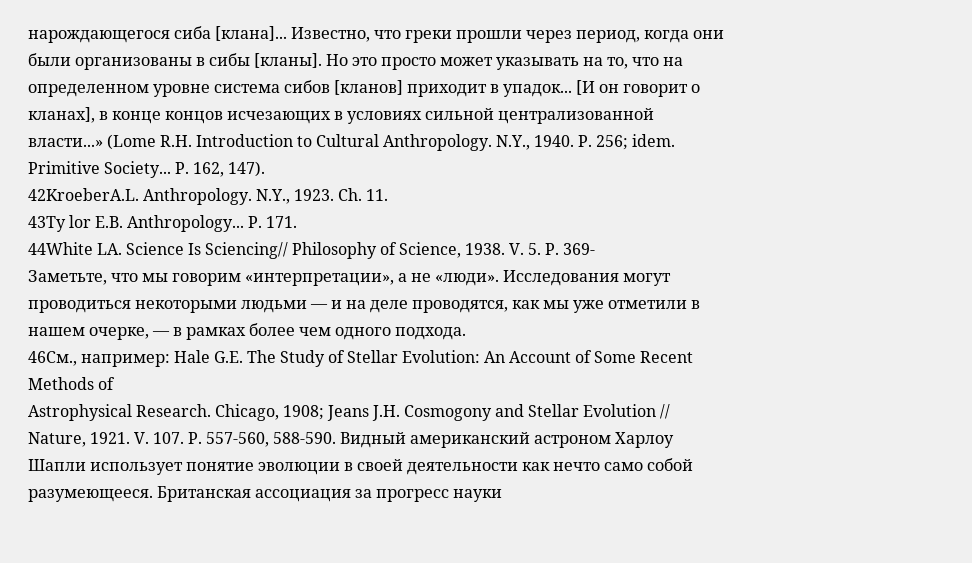нарождающегося сиба [клана]... Известно, что греки прошли через период, когда они были организованы в сибы [кланы]. Но это просто может указывать на то, что на определенном уровне система сибов [кланов] приходит в упадок... [И он говорит о кланах], в конце концов исчезающих в условиях сильной централизованной власти...» (Lome R.H. Introduction to Cultural Anthropology. N.Y., 1940. P. 256; idem. Primitive Society... P. 162, 147).
42KroeberA.L. Anthropology. N.Y., 1923. Ch. 11.
43Ту lor E.B. Anthropology... P. 171.
44White LA. Science Is Sciencing// Philosophy of Science, 1938. V. 5. P. 369-
Заметьте, что мы говорим «интерпретации», а не «люди». Исследования могут проводиться некоторыми людьми — и на деле проводятся, как мы уже отметили в нашем очерке, — в рамках более чем одного подхода.
46См., например: Hale G.E. The Study of Stellar Evolution: An Account of Some Recent Methods of
Astrophysical Research. Chicago, 1908; Jeans J.H. Cosmogony and Stellar Evolution // Nature, 1921. V. 107. P. 557-560, 588-590. Видный американский астроном Харлоу Шапли использует понятие эволюции в своей деятельности как нечто само собой разумеющееся. Британская ассоциация за прогресс науки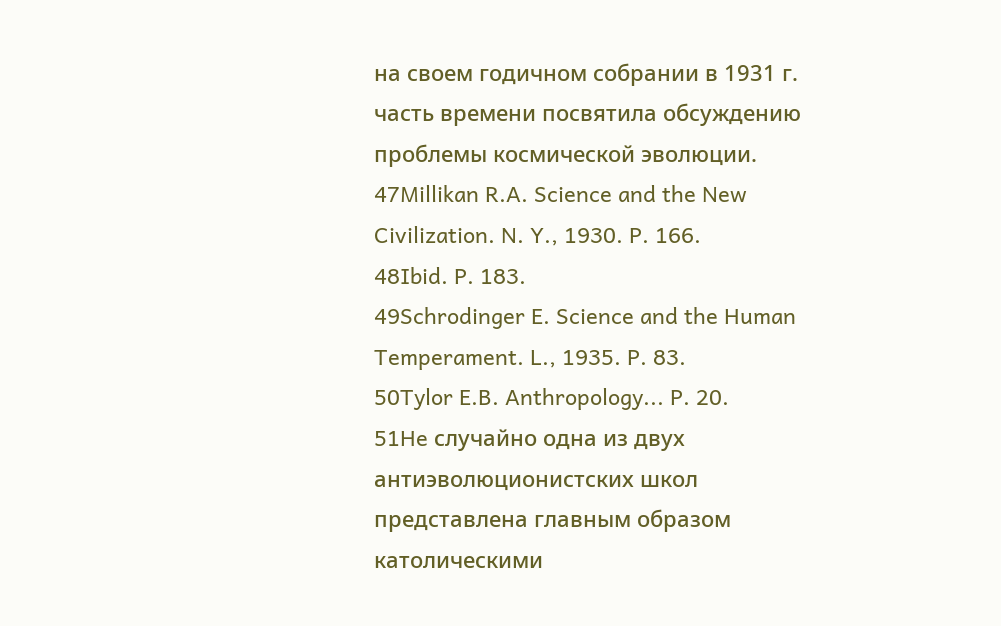на своем годичном собрании в 1931 г. часть времени посвятила обсуждению проблемы космической эволюции.
47Millikan R.A. Science and the New Civilization. N. Y., 1930. P. 166.
48Ibid. P. 183.
49Schrodinger E. Science and the Human Temperament. L., 1935. P. 83.
50Tylor E.B. Anthropology... P. 20.
51He случайно одна из двух антиэволюционистских школ представлена главным образом католическими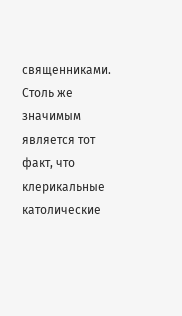священниками. Столь же значимым является тот факт, что клерикальные католические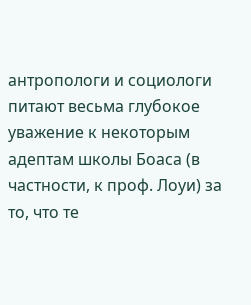антропологи и социологи питают весьма глубокое уважение к некоторым адептам школы Боаса (в частности, к проф. Лоуи) за то, что те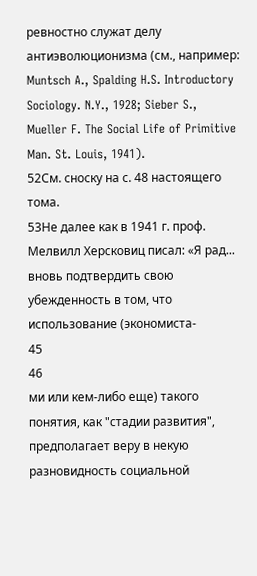ревностно служат делу антиэволюционизма (см., например:
Muntsch A., Spalding H.S. Introductory Sociology. N.Y., 1928; Sieber S., Mueller F. The Social Life of Primitive Man. St. Louis, 1941).
52См. сноску на с. 48 настоящего тома.
53Не далее как в 1941 г. проф. Мелвилл Херсковиц писал: «Я рад... вновь подтвердить свою убежденность в том, что использование (экономиста-
45
46
ми или кем-либо еще) такого понятия, как "стадии развития", предполагает веру в некую разновидность социальной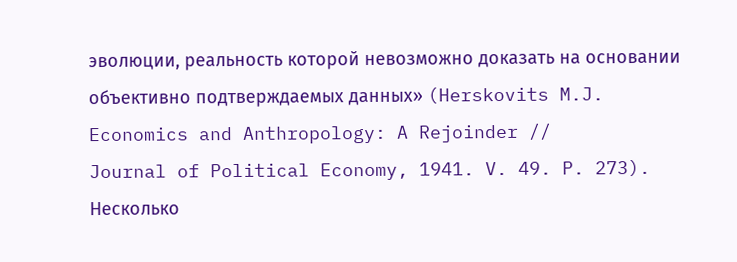эволюции, реальность которой невозможно доказать на основании объективно подтверждаемых данных» (Herskovits M.J. Economics and Anthropology: A Rejoinder //
Journal of Political Economy, 1941. V. 49. P. 273).
Несколько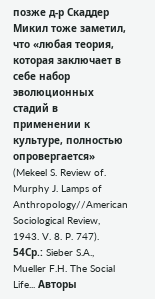позже д-р Скаддер Микил тоже заметил, что «любая теория, которая заключает в себе набор эволюционных стадий в применении к культуре, полностью опровергается» (Mekeel S. Review of.
Murphy J. Lamps of Anthropology//American Sociological Review, 1943. V. 8. P. 747).
54Ср.: Sieber S.A., Mueller F.H. The Social Life... Авторы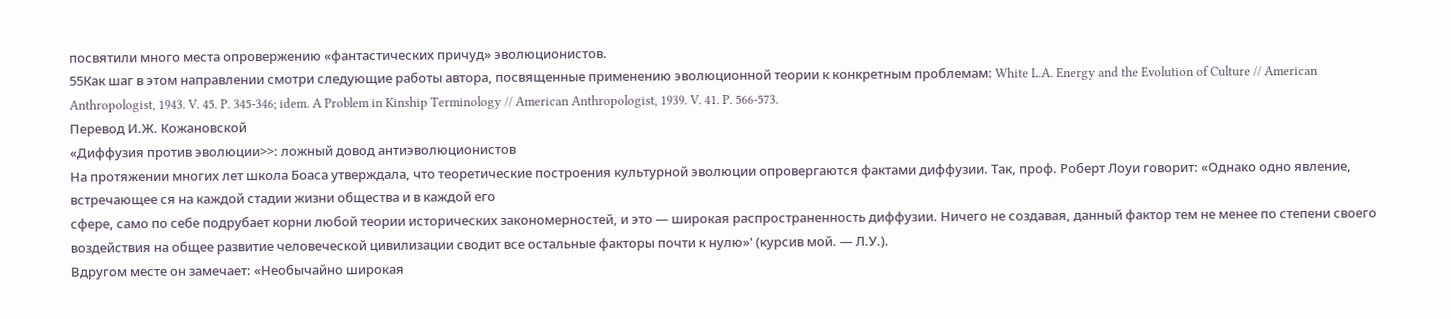посвятили много места опровержению «фантастических причуд» эволюционистов.
55Как шаг в этом направлении смотри следующие работы автора, посвященные применению эволюционной теории к конкретным проблемам: White L.A. Energy and the Evolution of Culture // American Anthropologist, 1943. V. 45. P. 345-346; idem. A Problem in Kinship Terminology // American Anthropologist, 1939. V. 41. P. 566-573.
Перевод И.Ж. Кожановской
«Диффузия против эволюции>>: ложный довод антиэволюционистов
На протяжении многих лет школа Боаса утверждала, что теоретические построения культурной эволюции опровергаются фактами диффузии. Так, проф. Роберт Лоуи говорит: «Однако одно явление, встречающее ся на каждой стадии жизни общества и в каждой его
сфере, само по себе подрубает корни любой теории исторических закономерностей, и это — широкая распространенность диффузии. Ничего не создавая, данный фактор тем не менее по степени своего воздействия на общее развитие человеческой цивилизации сводит все остальные факторы почти к нулю»' (курсив мой. — Л.У.).
Вдругом месте он замечает: «Необычайно широкая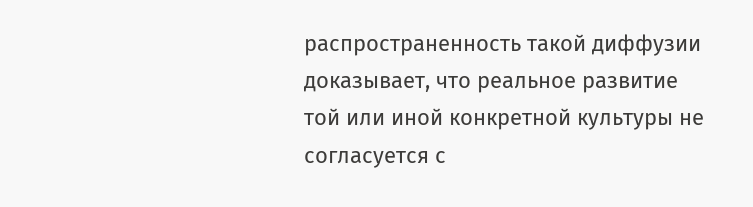распространенность такой диффузии доказывает, что реальное развитие той или иной конкретной культуры не согласуется с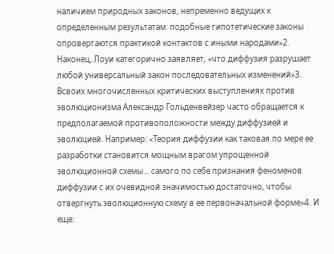наличием природных законов, непременно ведущих к определенным результатам: подобные гипотетические законы опровергаются практикой контактов с иными народами»2.
Наконец, Лоуи категорично заявляет, «что диффузия разрушает любой универсальный закон последовательных изменений»3.
Всвоих многочисленных критических выступлениях против эволюционизма Александр Гольденвейзер часто обращается к предполагаемой противоположности между диффузией и эволюцией. Например: «Теория диффузии как таковая по мере ее разработки становится мощным врагом упрощенной эволюционной схемы... самого по себе признания феноменов
диффузии с их очевидной значимостью достаточно, чтобы отвергнуть эволюционную схему в ее первоначальной форме»4. И еще: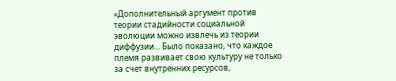«Дополнительный аргумент против теории стадийности социальной эволюции можно извлечь из теории диффузии... Было показано, что каждое племя развивает свою культуру не только за счет внутренних ресурсов,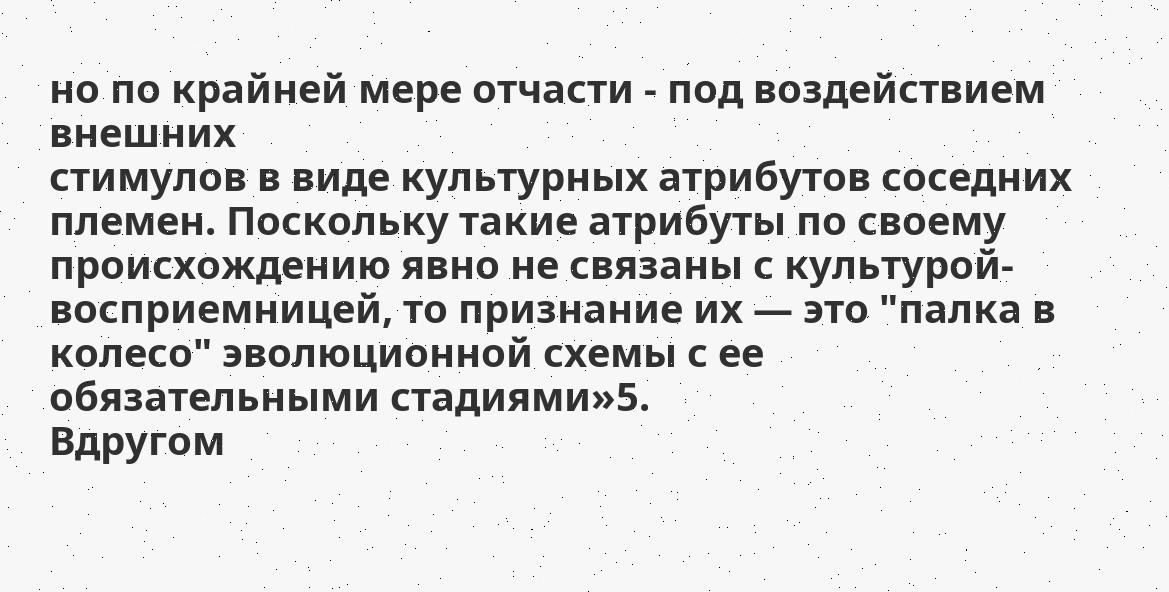но по крайней мере отчасти - под воздействием внешних
стимулов в виде культурных атрибутов соседних племен. Поскольку такие атрибуты по своему
происхождению явно не связаны с культурой-восприемницей, то признание их — это "палка в колесо" эволюционной схемы с ее обязательными стадиями»5.
Вдругом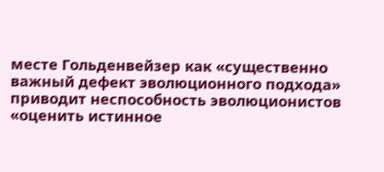месте Гольденвейзер как «существенно важный дефект эволюционного подхода» приводит неспособность эволюционистов «оценить истинное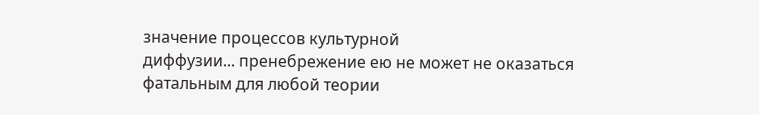значение процессов культурной
диффузии... пренебрежение ею не может не оказаться фатальным для любой теории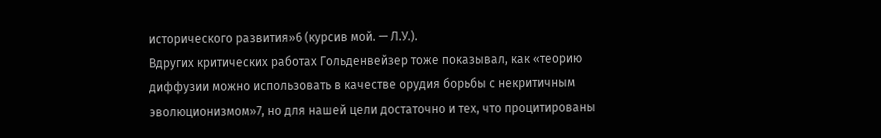исторического развития»6 (курсив мой. — Л.У.).
Вдругих критических работах Гольденвейзер тоже показывал, как «теорию диффузии можно использовать в качестве орудия борьбы с некритичным эволюционизмом»7, но для нашей цели достаточно и тех, что процитированы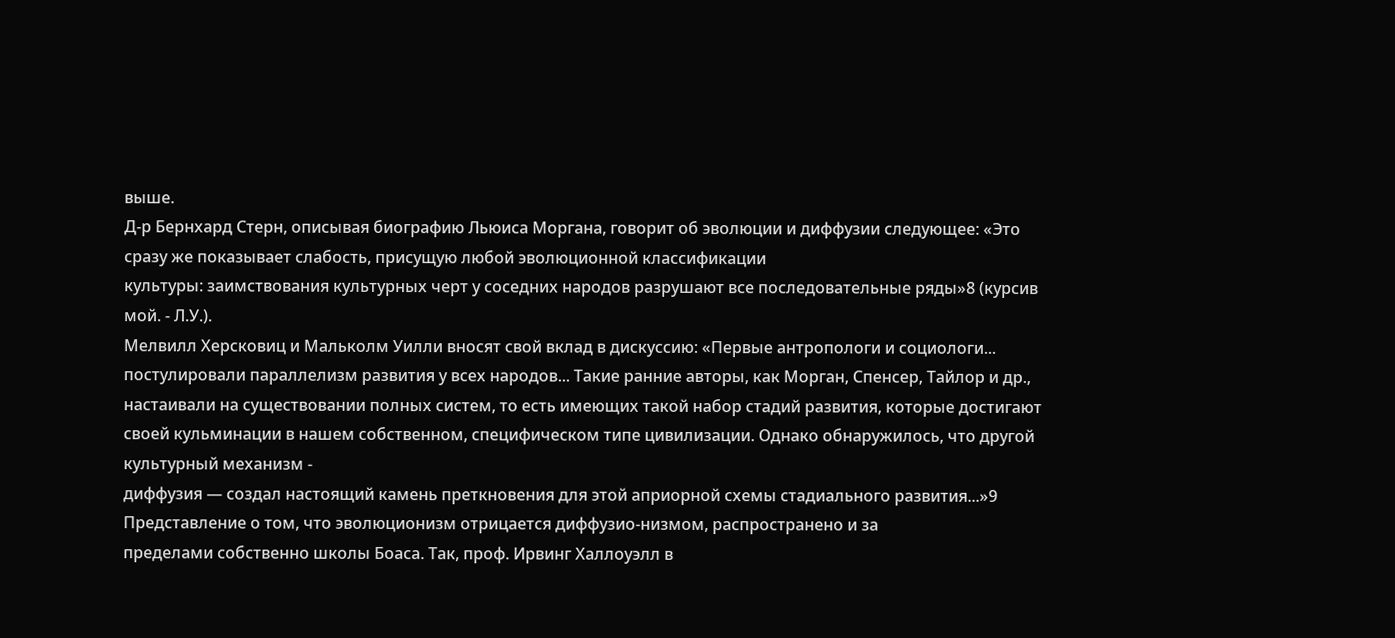выше.
Д-р Бернхард Стерн, описывая биографию Льюиса Моргана, говорит об эволюции и диффузии следующее: «Это сразу же показывает слабость, присущую любой эволюционной классификации
культуры: заимствования культурных черт у соседних народов разрушают все последовательные ряды»8 (курсив мой. - Л.У.).
Мелвилл Херсковиц и Мальколм Уилли вносят свой вклад в дискуссию: «Первые антропологи и социологи... постулировали параллелизм развития у всех народов... Такие ранние авторы, как Морган, Спенсер, Тайлор и др., настаивали на существовании полных систем, то есть имеющих такой набор стадий развития, которые достигают своей кульминации в нашем собственном, специфическом типе цивилизации. Однако обнаружилось, что другой культурный механизм -
диффузия — создал настоящий камень преткновения для этой априорной схемы стадиального развития...»9 Представление о том, что эволюционизм отрицается диффузио-низмом, распространено и за
пределами собственно школы Боаса. Так, проф. Ирвинг Халлоуэлл в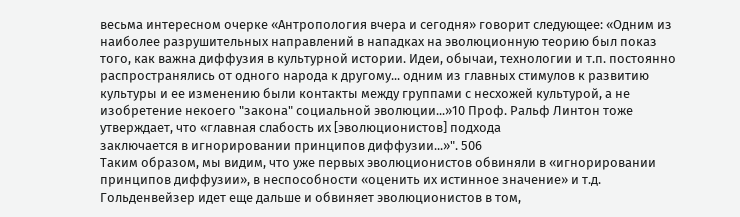весьма интересном очерке «Антропология вчера и сегодня» говорит следующее: «Одним из наиболее разрушительных направлений в нападках на эволюционную теорию был показ того, как важна диффузия в культурной истории. Идеи, обычаи, технологии и т.п. постоянно распространялись от одного народа к другому... одним из главных стимулов к развитию культуры и ее изменению были контакты между группами с несхожей культурой, а не изобретение некоего "закона" социальной эволюции...»10 Проф. Ральф Линтон тоже утверждает, что «главная слабость их [эволюционистов] подхода
заключается в игнорировании принципов диффузии...»". 506
Таким образом, мы видим, что уже первых эволюционистов обвиняли в «игнорировании принципов диффузии», в неспособности «оценить их истинное значение» и т.д. Гольденвейзер идет еще дальше и обвиняет эволюционистов в том,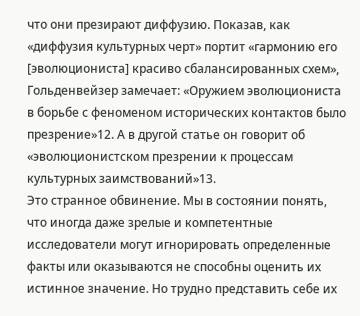что они презирают диффузию. Показав, как «диффузия культурных черт» портит «гармонию его [эволюциониста] красиво сбалансированных схем», Гольденвейзер замечает: «Оружием эволюциониста в борьбе с феноменом исторических контактов было презрение»12. А в другой статье он говорит об «эволюционистском презрении к процессам культурных заимствований»13.
Это странное обвинение. Мы в состоянии понять, что иногда даже зрелые и компетентные исследователи могут игнорировать определенные факты или оказываются не способны оценить их истинное значение. Но трудно представить себе их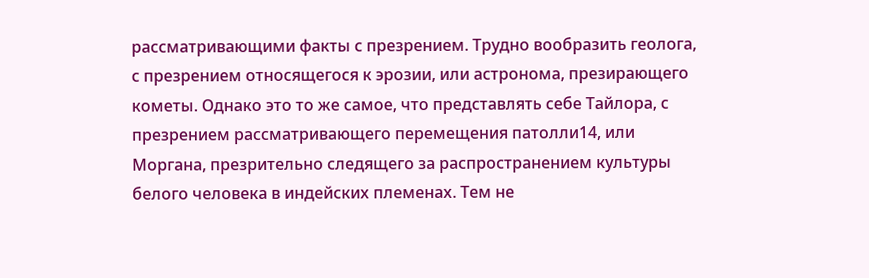рассматривающими факты с презрением. Трудно вообразить геолога, с презрением относящегося к эрозии, или астронома, презирающего кометы. Однако это то же самое, что представлять себе Тайлора, с презрением рассматривающего перемещения патолли14, или Моргана, презрительно следящего за распространением культуры белого человека в индейских племенах. Тем не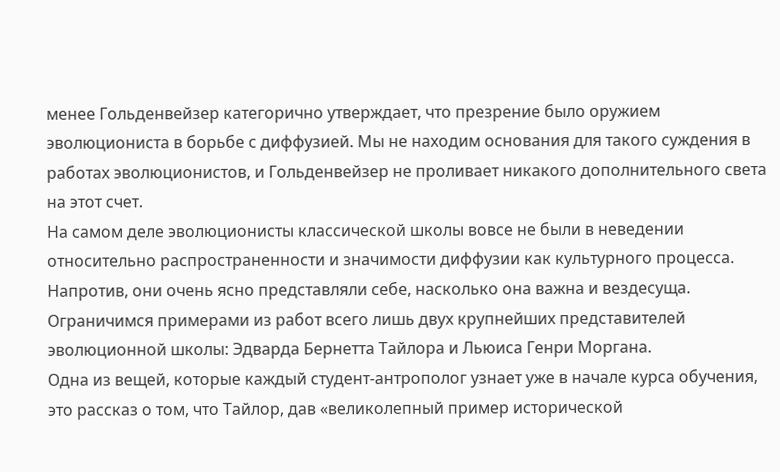менее Гольденвейзер категорично утверждает, что презрение было оружием эволюциониста в борьбе с диффузией. Мы не находим основания для такого суждения в работах эволюционистов, и Гольденвейзер не проливает никакого дополнительного света на этот счет.
На самом деле эволюционисты классической школы вовсе не были в неведении относительно распространенности и значимости диффузии как культурного процесса. Напротив, они очень ясно представляли себе, насколько она важна и вездесуща. Ограничимся примерами из работ всего лишь двух крупнейших представителей эволюционной школы: Эдварда Бернетта Тайлора и Льюиса Генри Моргана.
Одна из вещей, которые каждый студент-антрополог узнает уже в начале курса обучения, это рассказ о том, что Тайлор, дав «великолепный пример исторической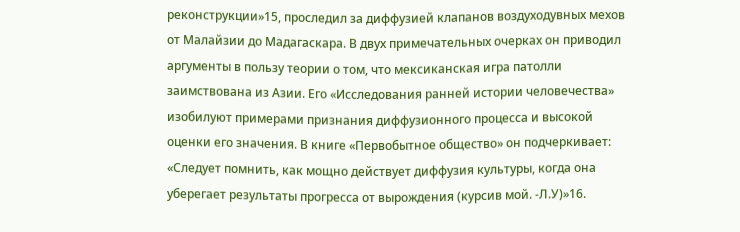реконструкции»15, проследил за диффузией клапанов воздуходувных мехов от Малайзии до Мадагаскара. В двух примечательных очерках он приводил аргументы в пользу теории о том, что мексиканская игра патолли заимствована из Азии. Его «Исследования ранней истории человечества» изобилуют примерами признания диффузионного процесса и высокой оценки его значения. В книге «Первобытное общество» он подчеркивает: «Следует помнить, как мощно действует диффузия культуры, когда она уберегает результаты прогресса от вырождения (курсив мой. -Л.У)»16.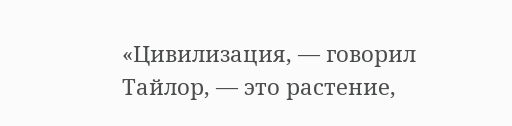«Цивилизация, — говорил Тайлор, — это растение,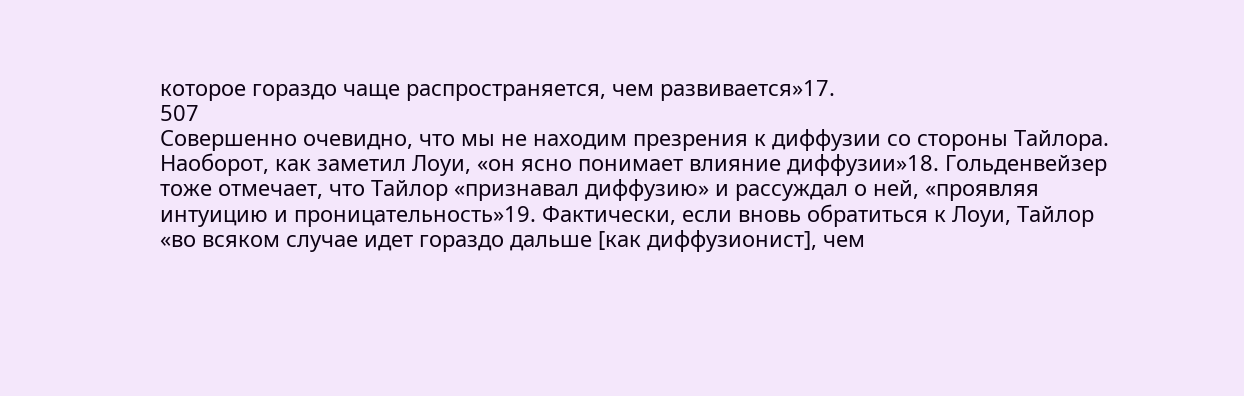которое гораздо чаще распространяется, чем развивается»17.
507
Совершенно очевидно, что мы не находим презрения к диффузии со стороны Тайлора. Наоборот, как заметил Лоуи, «он ясно понимает влияние диффузии»18. Гольденвейзер тоже отмечает, что Тайлор «признавал диффузию» и рассуждал о ней, «проявляя интуицию и проницательность»19. Фактически, если вновь обратиться к Лоуи, Тайлор «во всяком случае идет гораздо дальше [как диффузионист], чем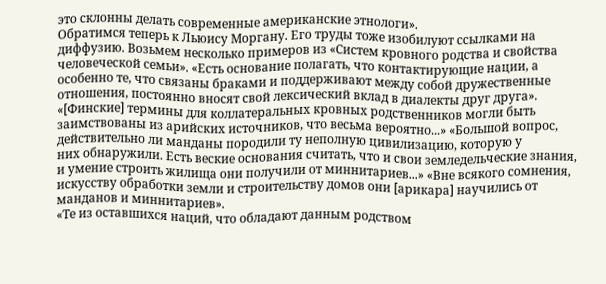это склонны делать современные американские этнологи».
Обратимся теперь к Льюису Моргану. Его труды тоже изобилуют ссылками на диффузию. Возьмем несколько примеров из «Систем кровного родства и свойства человеческой семьи». «Есть основание полагать, что контактирующие нации, а особенно те, что связаны браками и поддерживают между собой дружественные отношения, постоянно вносят свой лексический вклад в диалекты друг друга».
«[Финские] термины для коллатеральных кровных родственников могли быть заимствованы из арийских источников, что весьма вероятно...» «Большой вопрос, действительно ли манданы породили ту неполную цивилизацию, которую у
них обнаружили. Есть веские основания считать, что и свои земледельческие знания, и умение строить жилища они получили от миннитариев...» «Вне всякого сомнения, искусству обработки земли и строительству домов они [арикара] научились от манданов и миннитариев».
«Те из оставшихся наций, что обладают данным родством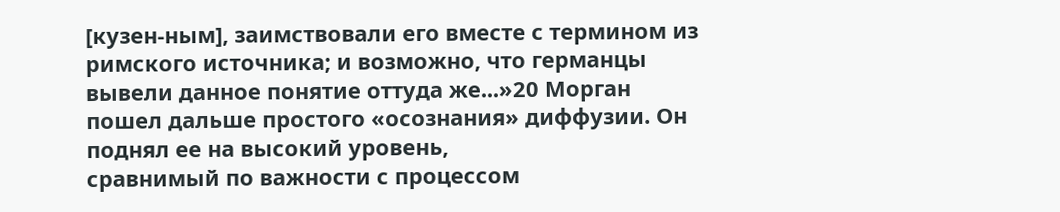[кузен-ным], заимствовали его вместе с термином из римского источника; и возможно, что германцы вывели данное понятие оттуда же...»20 Морган пошел дальше простого «осознания» диффузии. Он поднял ее на высокий уровень,
сравнимый по важности с процессом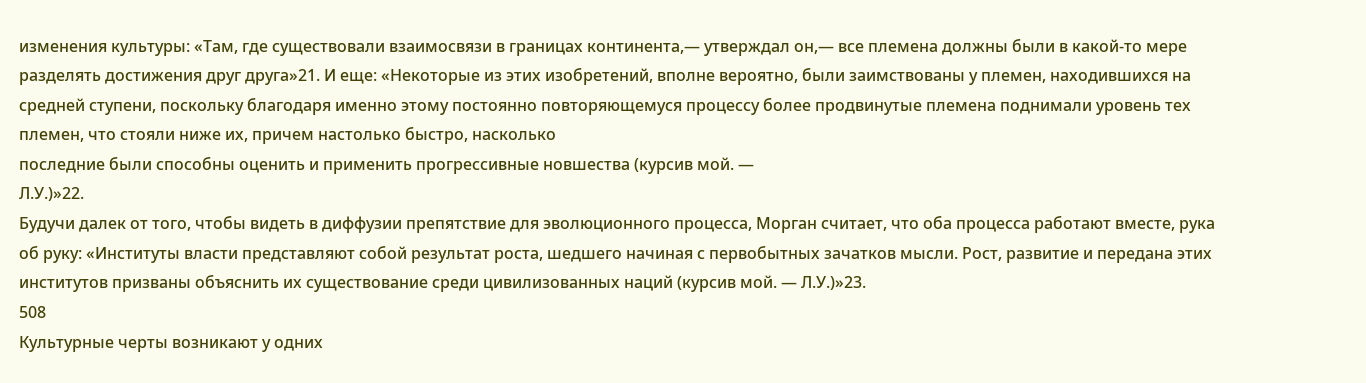изменения культуры: «Там, где существовали взаимосвязи в границах континента,— утверждал он,— все племена должны были в какой-то мере разделять достижения друг друга»21. И еще: «Некоторые из этих изобретений, вполне вероятно, были заимствованы у племен, находившихся на средней ступени, поскольку благодаря именно этому постоянно повторяющемуся процессу более продвинутые племена поднимали уровень тех племен, что стояли ниже их, причем настолько быстро, насколько
последние были способны оценить и применить прогрессивные новшества (курсив мой. —
Л.У.)»22.
Будучи далек от того, чтобы видеть в диффузии препятствие для эволюционного процесса, Морган считает, что оба процесса работают вместе, рука об руку: «Институты власти представляют собой результат роста, шедшего начиная с первобытных зачатков мысли. Рост, развитие и передана этих институтов призваны объяснить их существование среди цивилизованных наций (курсив мой. — Л.У.)»23.
508
Культурные черты возникают у одних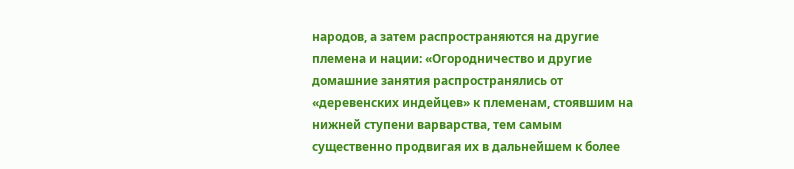народов, а затем распространяются на другие племена и нации: «Огородничество и другие домашние занятия распространялись от «деревенских индейцев» к племенам, стоявшим на нижней ступени варварства, тем самым существенно продвигая их в дальнейшем к более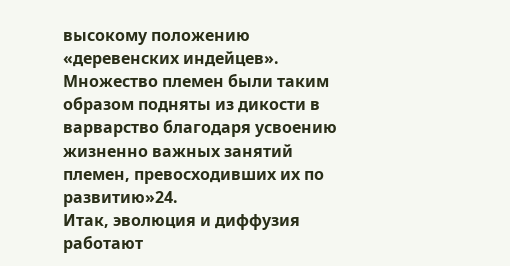высокому положению «деревенских индейцев». Множество племен были таким образом подняты из дикости в варварство благодаря усвоению жизненно важных занятий племен, превосходивших их по развитию»24.
Итак, эволюция и диффузия работают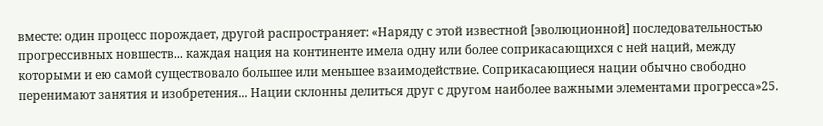вместе: один процесс порождает, другой распространяет: «Наряду с этой известной [эволюционной] последовательностью прогрессивных новшеств... каждая нация на континенте имела одну или более соприкасающихся с ней наций, между которыми и ею самой существовало большее или меньшее взаимодействие. Соприкасающиеся нации обычно свободно перенимают занятия и изобретения... Нации склонны делиться друг с другом наиболее важными элементами прогресса»25.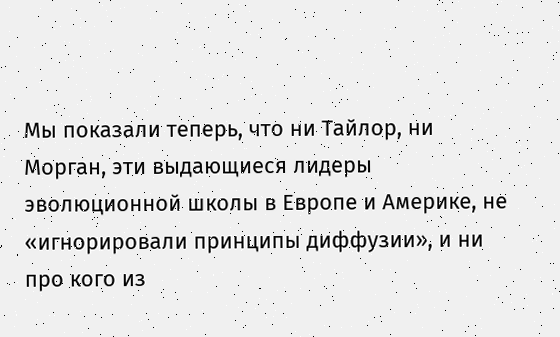Мы показали теперь, что ни Тайлор, ни Морган, эти выдающиеся лидеры эволюционной школы в Европе и Америке, не «игнорировали принципы диффузии», и ни про кого из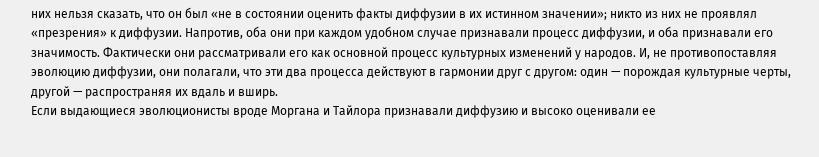них нельзя сказать, что он был «не в состоянии оценить факты диффузии в их истинном значении»; никто из них не проявлял «презрения» к диффузии. Напротив, оба они при каждом удобном случае признавали процесс диффузии, и оба признавали его значимость. Фактически они рассматривали его как основной процесс культурных изменений у народов. И, не противопоставляя эволюцию диффузии, они полагали, что эти два процесса действуют в гармонии друг с другом: один — порождая культурные черты, другой — распространяя их вдаль и вширь.
Если выдающиеся эволюционисты вроде Моргана и Тайлора признавали диффузию и высоко оценивали ее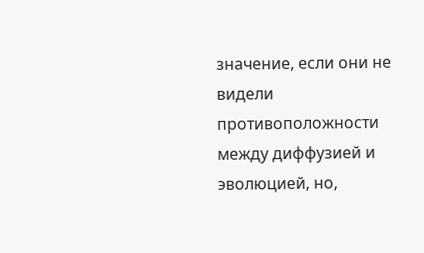значение, если они не видели противоположности между диффузией и эволюцией, но,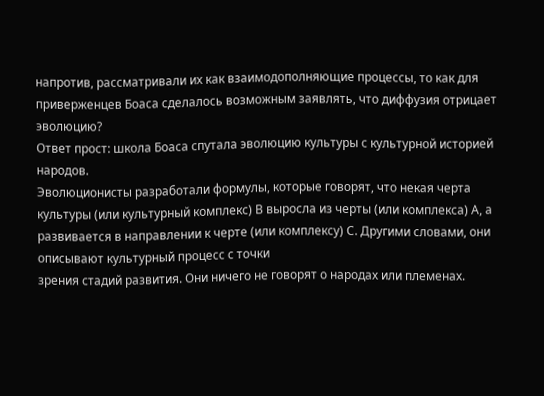напротив, рассматривали их как взаимодополняющие процессы, то как для приверженцев Боаса сделалось возможным заявлять, что диффузия отрицает эволюцию?
Ответ прост: школа Боаса спутала эволюцию культуры с культурной историей народов.
Эволюционисты разработали формулы, которые говорят, что некая черта культуры (или культурный комплекс) В выросла из черты (или комплекса) А, а развивается в направлении к черте (или комплексу) С. Другими словами, они описывают культурный процесс с точки
зрения стадий развития. Они ничего не говорят о народах или племенах.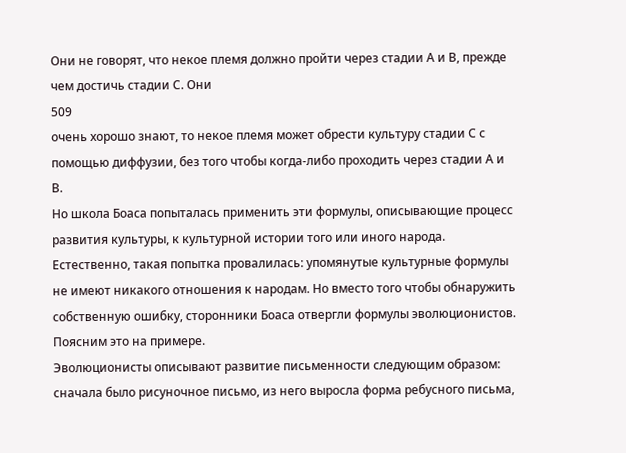Они не говорят, что некое племя должно пройти через стадии А и В, прежде чем достичь стадии С. Они
509
очень хорошо знают, то некое племя может обрести культуру стадии С с помощью диффузии, без того чтобы когда-либо проходить через стадии А и В.
Но школа Боаса попыталась применить эти формулы, описывающие процесс развития культуры, к культурной истории того или иного народа. Естественно, такая попытка провалилась: упомянутые культурные формулы не имеют никакого отношения к народам. Но вместо того чтобы обнаружить собственную ошибку, сторонники Боаса отвергли формулы эволюционистов. Поясним это на примере.
Эволюционисты описывают развитие письменности следующим образом: сначала было рисуночное письмо, из него выросла форма ребусного письма,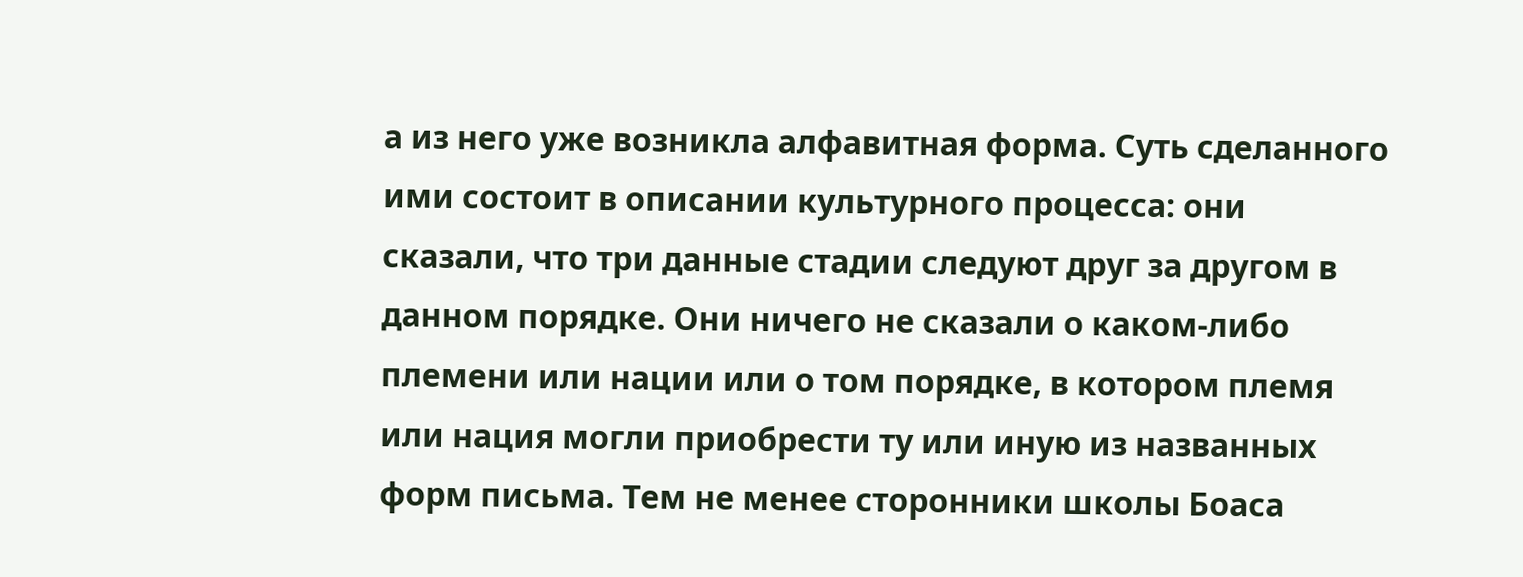а из него уже возникла алфавитная форма. Суть сделанного ими состоит в описании культурного процесса: они сказали, что три данные стадии следуют друг за другом в данном порядке. Они ничего не сказали о каком-либо племени или нации или о том порядке, в котором племя или нация могли приобрести ту или иную из названных форм письма. Тем не менее сторонники школы Боаса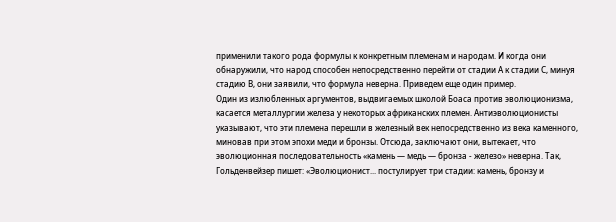применили такого рода формулы к конкретным племенам и народам. И когда они обнаружили, что народ способен непосредственно перейти от стадии А к стадии С, минуя стадию В, они заявили, что формула неверна. Приведем еще один пример.
Один из излюбленных аргументов, выдвигаемых школой Боаса против эволюционизма, касается металлургии железа у некоторых африканских племен. Антиэволюционисты указывают, что эти племена перешли в железный век непосредственно из века каменного, миновав при этом эпохи меди и бронзы. Отсюда, заключают они, вытекает, что эволюционная последовательность «камень — медь — бронза - железо» неверна. Так, Гольденвейзер пишет: «Эволюционист... постулирует три стадии: камень, бронзу и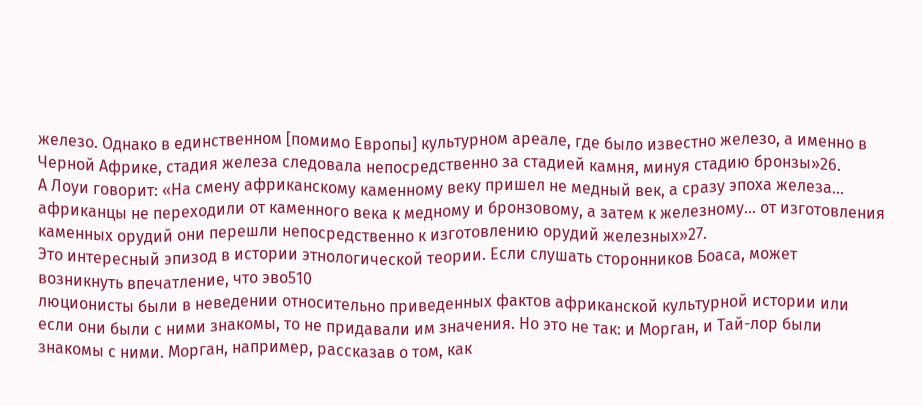железо. Однако в единственном [помимо Европы] культурном ареале, где было известно железо, а именно в Черной Африке, стадия железа следовала непосредственно за стадией камня, минуя стадию бронзы»26.
А Лоуи говорит: «На смену африканскому каменному веку пришел не медный век, а сразу эпоха железа... африканцы не переходили от каменного века к медному и бронзовому, а затем к железному... от изготовления каменных орудий они перешли непосредственно к изготовлению орудий железных»27.
Это интересный эпизод в истории этнологической теории. Если слушать сторонников Боаса, может возникнуть впечатление, что эво510
люционисты были в неведении относительно приведенных фактов африканской культурной истории или если они были с ними знакомы, то не придавали им значения. Но это не так: и Морган, и Тай-лор были знакомы с ними. Морган, например, рассказав о том, как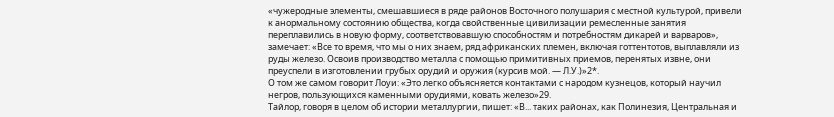«чужеродные элементы, смешавшиеся в ряде районов Восточного полушария с местной культурой, привели к анормальному состоянию общества, когда свойственные цивилизации ремесленные занятия переплавились в новую форму, соответствовавшую способностям и потребностям дикарей и варваров», замечает: «Все то время, что мы о них знаем, ряд африканских племен, включая готтентотов, выплавляли из руды железо. Освоив производство металла с помощью примитивных приемов, перенятых извне, они преуспели в изготовлении грубых орудий и оружия (курсив мой. — Л.У.)»2*.
О том же самом говорит Лоуи: «Это легко объясняется контактами с народом кузнецов, который научил негров, пользующихся каменными орудиями, ковать железо»29.
Тайлор, говоря в целом об истории металлургии, пишет: «В... таких районах, как Полинезия, Центральная и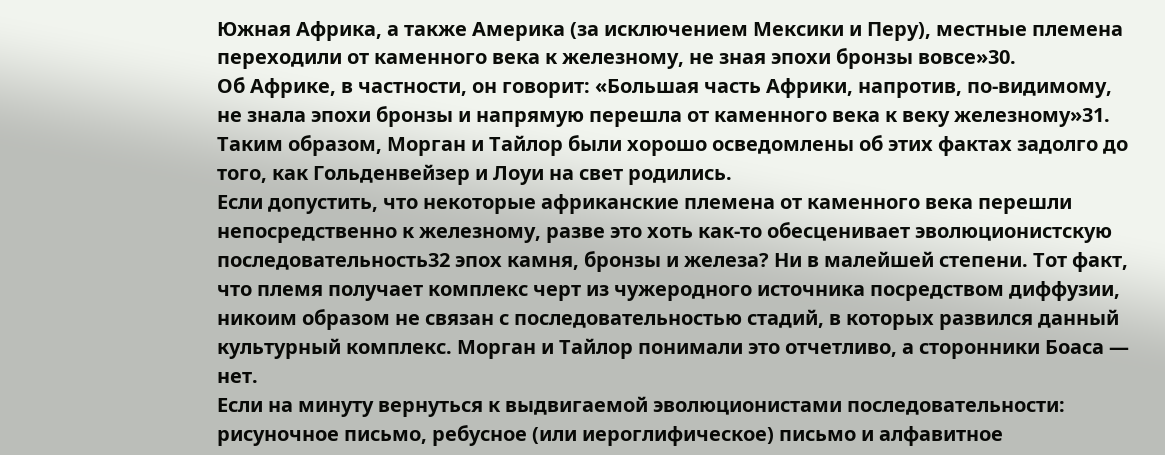Южная Африка, а также Америка (за исключением Мексики и Перу), местные племена переходили от каменного века к железному, не зная эпохи бронзы вовсе»30.
Об Африке, в частности, он говорит: «Большая часть Африки, напротив, по-видимому, не знала эпохи бронзы и напрямую перешла от каменного века к веку железному»31.
Таким образом, Морган и Тайлор были хорошо осведомлены об этих фактах задолго до того, как Гольденвейзер и Лоуи на свет родились.
Если допустить, что некоторые африканские племена от каменного века перешли непосредственно к железному, разве это хоть как-то обесценивает эволюционистскую
последовательность32 эпох камня, бронзы и железа? Ни в малейшей степени. Тот факт, что племя получает комплекс черт из чужеродного источника посредством диффузии, никоим образом не связан с последовательностью стадий, в которых развился данный культурный комплекс. Морган и Тайлор понимали это отчетливо, а сторонники Боаса — нет.
Если на минуту вернуться к выдвигаемой эволюционистами последовательности: рисуночное письмо, ребусное (или иероглифическое) письмо и алфавитное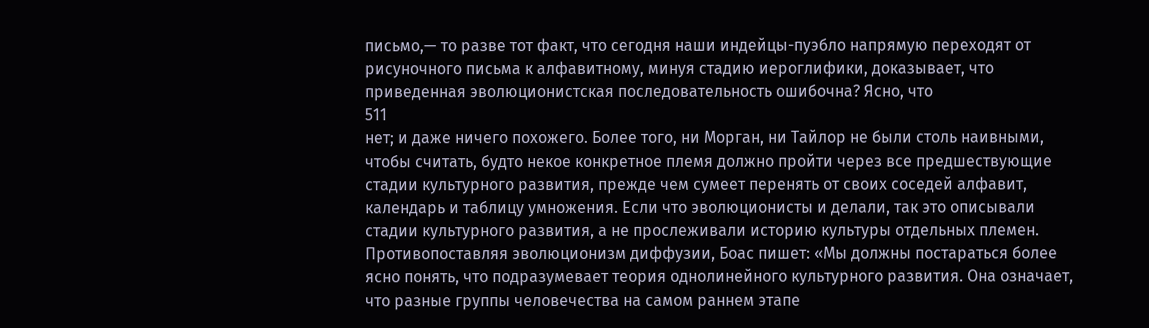письмо,— то разве тот факт, что сегодня наши индейцы-пуэбло напрямую переходят от рисуночного письма к алфавитному, минуя стадию иероглифики, доказывает, что приведенная эволюционистская последовательность ошибочна? Ясно, что
511
нет; и даже ничего похожего. Более того, ни Морган, ни Тайлор не были столь наивными, чтобы считать, будто некое конкретное племя должно пройти через все предшествующие стадии культурного развития, прежде чем сумеет перенять от своих соседей алфавит, календарь и таблицу умножения. Если что эволюционисты и делали, так это описывали стадии культурного развития, а не прослеживали историю культуры отдельных племен. Противопоставляя эволюционизм диффузии, Боас пишет: «Мы должны постараться более ясно понять, что подразумевает теория однолинейного культурного развития. Она означает, что разные группы человечества на самом раннем этапе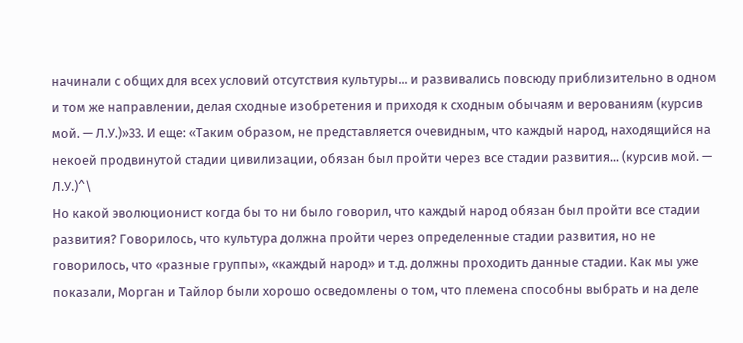начинали с общих для всех условий отсутствия культуры... и развивались повсюду приблизительно в одном и том же направлении, делая сходные изобретения и приходя к сходным обычаям и верованиям (курсив мой. — Л.У.)»33. И еще: «Таким образом, не представляется очевидным, что каждый народ, находящийся на некоей продвинутой стадии цивилизации, обязан был пройти через все стадии развития... (курсив мой. — Л.У.)^\
Но какой эволюционист когда бы то ни было говорил, что каждый народ обязан был пройти все стадии развития? Говорилось, что культура должна пройти через определенные стадии развития, но не говорилось, что «разные группы», «каждый народ» и т.д. должны проходить данные стадии. Как мы уже показали, Морган и Тайлор были хорошо осведомлены о том, что племена способны выбрать и на деле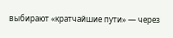выбирают «кратчайшие пути» — через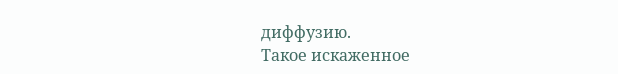диффузию.
Такое искаженное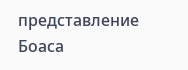представление Боаса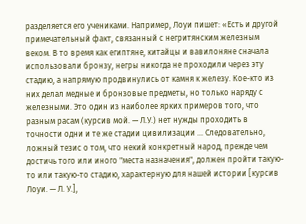разделяется его учениками. Например, Лоуи пишет: «Есть и другой примечательный факт, связанный с негритянским железным веком. В то время как египтяне, китайцы и вавилоняне сначала использовали бронзу, негры никогда не проходили через эту стадию, а напрямую продвинулись от камня к железу. Кое-кто из них делал медные и бронзовые предметы, но только наряду с железными. Это один из наиболее ярких примеров того, что разным расам (курсив мой. — Л.У.) нет нужды проходить в точности одни и те же стадии цивилизации ... Следовательно, ложный тезис о том, что некий конкретный народ, прежде чем достичь того или иного "места назначения", должен пройти такую-то или такую-то стадию, характерную для нашей истории [курсив Лоуи. — Л. У.],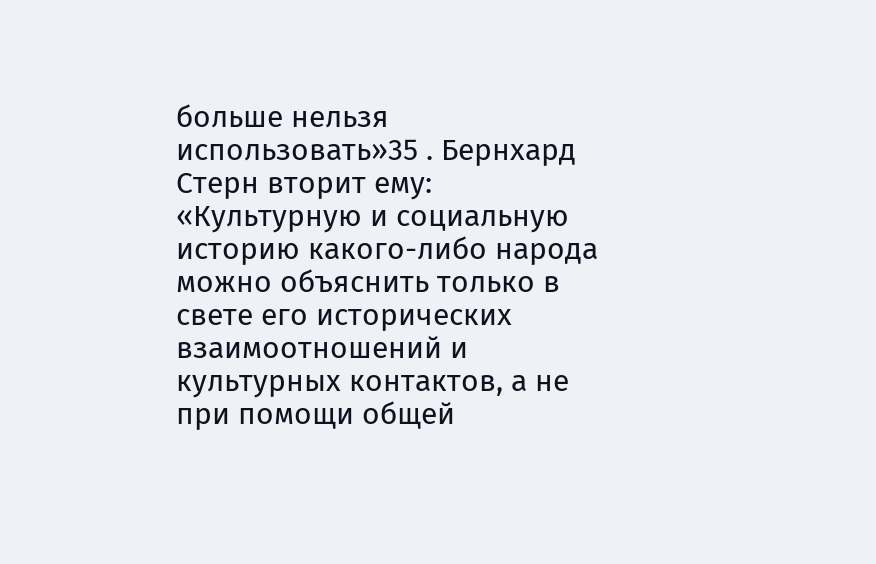больше нельзя использовать»35 . Бернхард Стерн вторит ему: «Культурную и социальную историю какого-либо народа можно объяснить только в свете его исторических взаимоотношений и культурных контактов, а не при помощи общей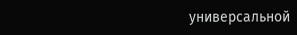универсальной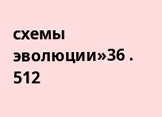схемы эволюции»36 .
512